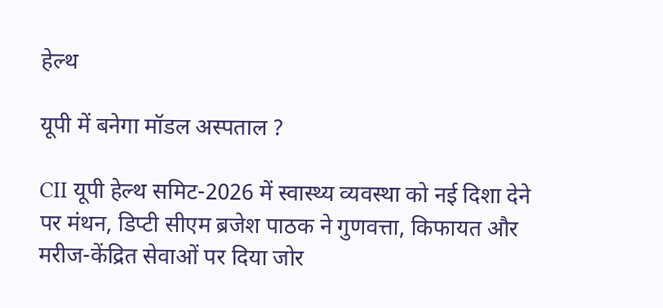हेल्थ

यूपी में बनेगा मॉडल अस्पताल ?

CII यूपी हेल्थ समिट-2026 में स्वास्थ्य व्यवस्था को नई दिशा देने पर मंथन, डिप्टी सीएम ब्रजेश पाठक ने गुणवत्ता, किफायत और मरीज-केंद्रित सेवाओं पर दिया जोर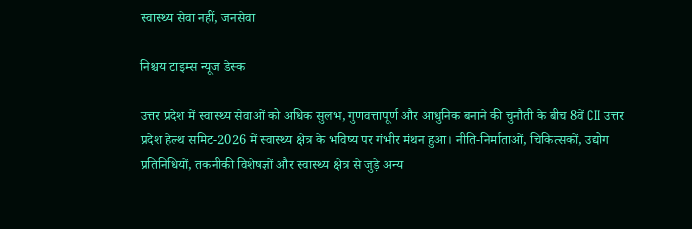स्वास्थ्य सेवा नहीं, जनसेवा

निश्चय टाइम्स न्यूज डेस्क

उत्तर प्रदेश में स्वास्थ्य सेवाओं को अधिक सुलभ, गुणवत्तापूर्ण और आधुनिक बनाने की चुनौती के बीच 8वें CII उत्तर प्रदेश हेल्थ समिट-2026 में स्वास्थ्य क्षेत्र के भविष्य पर गंभीर मंथन हुआ। नीति-निर्माताओं, चिकित्सकों, उद्योग प्रतिनिधियों, तकनीकी विशेषज्ञों और स्वास्थ्य क्षेत्र से जुड़े अन्य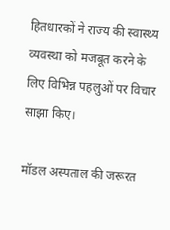हितधारकों ने राज्य की स्वास्थ्य व्यवस्था को मजबूत करने के लिए विभिन्न पहलुओं पर विचार साझा किए।

मॉडल अस्पताल की जरूरत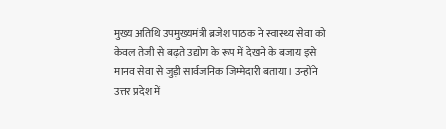मुख्य अतिथि उपमुख्यमंत्री ब्रजेश पाठक ने स्वास्थ्य सेवा को केवल तेजी से बढ़ते उद्योग के रूप में देखने के बजाय इसे मानव सेवा से जुड़ी सार्वजनिक जिम्मेदारी बताया। उन्होंने उत्तर प्रदेश में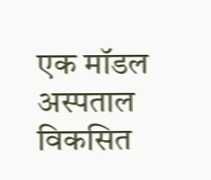एक मॉडल अस्पताल विकसित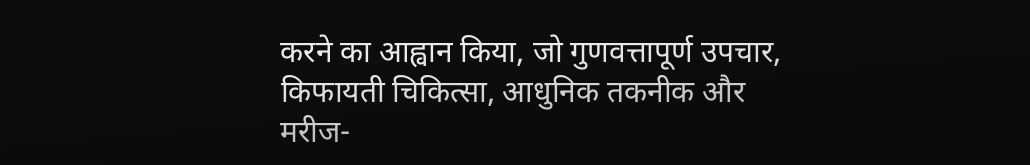करने का आह्वान किया, जो गुणवत्तापूर्ण उपचार, किफायती चिकित्सा, आधुनिक तकनीक और मरीज-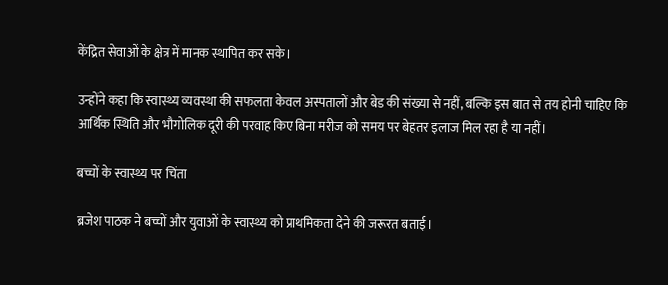केंद्रित सेवाओं के क्षेत्र में मानक स्थापित कर सके।

उन्होंने कहा कि स्वास्थ्य व्यवस्था की सफलता केवल अस्पतालों और बेड की संख्या से नहीं, बल्कि इस बात से तय होनी चाहिए कि आर्थिक स्थिति और भौगोलिक दूरी की परवाह किए बिना मरीज को समय पर बेहतर इलाज मिल रहा है या नहीं।

बच्चों के स्वास्थ्य पर चिंता

ब्रजेश पाठक ने बच्चों और युवाओं के स्वास्थ्य को प्राथमिकता देने की जरूरत बताई।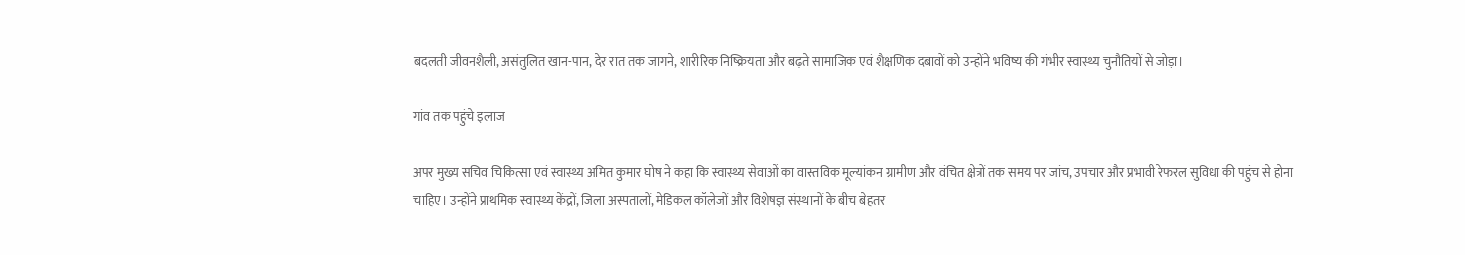बदलती जीवनशैली, असंतुलित खान-पान, देर रात तक जागने, शारीरिक निष्क्रियता और बढ़ते सामाजिक एवं शैक्षणिक दबावों को उन्होंने भविष्य की गंभीर स्वास्थ्य चुनौतियों से जोड़ा।

गांव तक पहुंचे इलाज

अपर मुख्य सचिव चिकित्सा एवं स्वास्थ्य अमित कुमार घोष ने कहा कि स्वास्थ्य सेवाओं का वास्तविक मूल्यांकन ग्रामीण और वंचित क्षेत्रों तक समय पर जांच, उपचार और प्रभावी रेफरल सुविधा की पहुंच से होना चाहिए। उन्होंने प्राथमिक स्वास्थ्य केंद्रों, जिला अस्पतालों, मेडिकल कॉलेजों और विशेषज्ञ संस्थानों के बीच बेहतर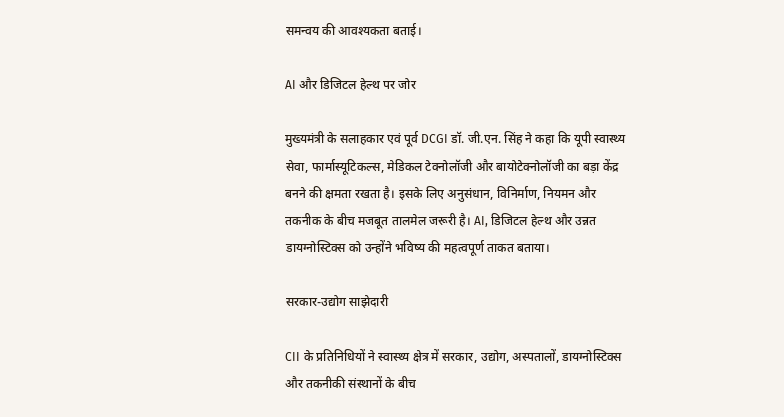समन्वय की आवश्यकता बताई।

AI और डिजिटल हेल्थ पर जोर

मुख्यमंत्री के सलाहकार एवं पूर्व DCGI डॉ. जी.एन. सिंह ने कहा कि यूपी स्वास्थ्य सेवा, फार्मास्यूटिकल्स, मेडिकल टेक्नोलॉजी और बायोटेक्नोलॉजी का बड़ा केंद्र बनने की क्षमता रखता है। इसके लिए अनुसंधान, विनिर्माण, नियमन और तकनीक के बीच मजबूत तालमेल जरूरी है। AI, डिजिटल हेल्थ और उन्नत डायग्नोस्टिक्स को उन्होंने भविष्य की महत्वपूर्ण ताकत बताया।

सरकार-उद्योग साझेदारी

CII के प्रतिनिधियों ने स्वास्थ्य क्षेत्र में सरकार, उद्योग, अस्पतालों, डायग्नोस्टिक्स और तकनीकी संस्थानों के बीच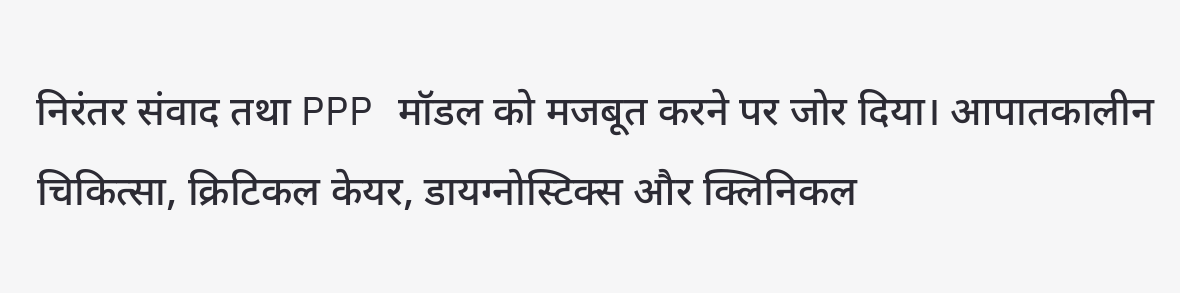निरंतर संवाद तथा PPP मॉडल को मजबूत करने पर जोर दिया। आपातकालीन चिकित्सा, क्रिटिकल केयर, डायग्नोस्टिक्स और क्लिनिकल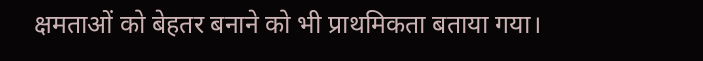क्षमताओं को बेहतर बनाने को भी प्राथमिकता बताया गया।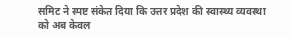समिट ने स्पष्ट संकेत दिया कि उत्तर प्रदेश की स्वास्थ्य व्यवस्था को अब केवल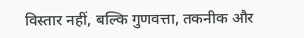विस्तार नहीं, बल्कि गुणवत्ता, तकनीक और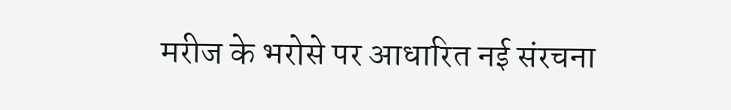मरीज के भरोसे पर आधारित नई संरचना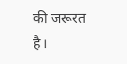की जरूरत है।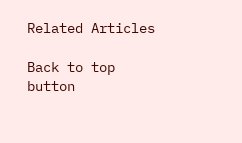Related Articles

Back to top button